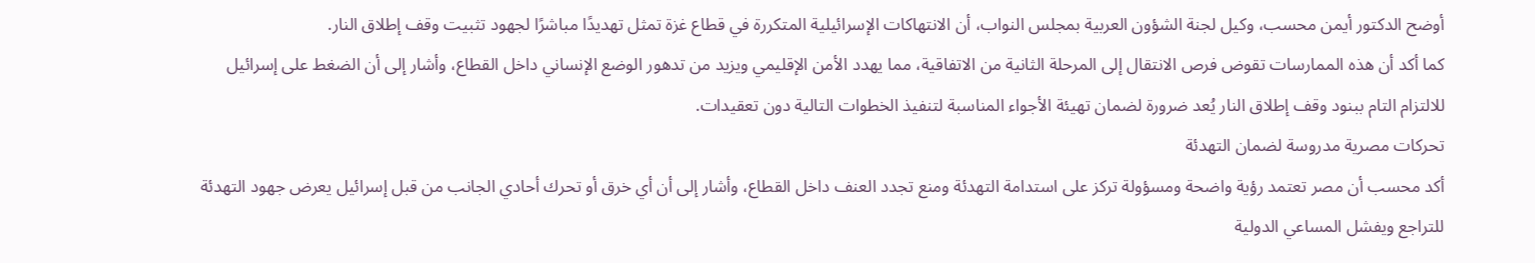أوضح الدكتور أيمن محسب، وكيل لجنة الشؤون العربية بمجلس النواب، أن الانتهاكات الإسرائيلية المتكررة في قطاع غزة تمثل تهديدًا مباشرًا لجهود تثبيت وقف إطلاق النار.
كما أكد أن هذه الممارسات تقوض فرص الانتقال إلى المرحلة الثانية من الاتفاقية، مما يهدد الأمن الإقليمي ويزيد من تدهور الوضع الإنساني داخل القطاع، وأشار إلى أن الضغط على إسرائيل للالتزام التام ببنود وقف إطلاق النار يُعد ضرورة لضمان تهيئة الأجواء المناسبة لتنفيذ الخطوات التالية دون تعقيدات.
تحركات مصرية مدروسة لضمان التهدئة
أكد محسب أن مصر تعتمد رؤية واضحة ومسؤولة تركز على استدامة التهدئة ومنع تجدد العنف داخل القطاع، وأشار إلى أن أي خرق أو تحرك أحادي الجانب من قبل إسرائيل يعرض جهود التهدئة للتراجع ويفشل المساعي الدولية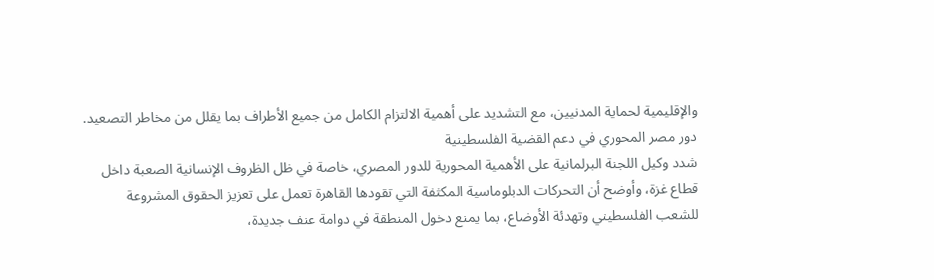والإقليمية لحماية المدنيين، مع التشديد على أهمية الالتزام الكامل من جميع الأطراف بما يقلل من مخاطر التصعيد.
دور مصر المحوري في دعم القضية الفلسطينية
شدد وكيل اللجنة البرلمانية على الأهمية المحورية للدور المصري، خاصة في ظل الظروف الإنسانية الصعبة داخل قطاع غزة، وأوضح أن التحركات الدبلوماسية المكثفة التي تقودها القاهرة تعمل على تعزيز الحقوق المشروعة للشعب الفلسطيني وتهدئة الأوضاع، بما يمنع دخول المنطقة في دوامة عنف جديدة،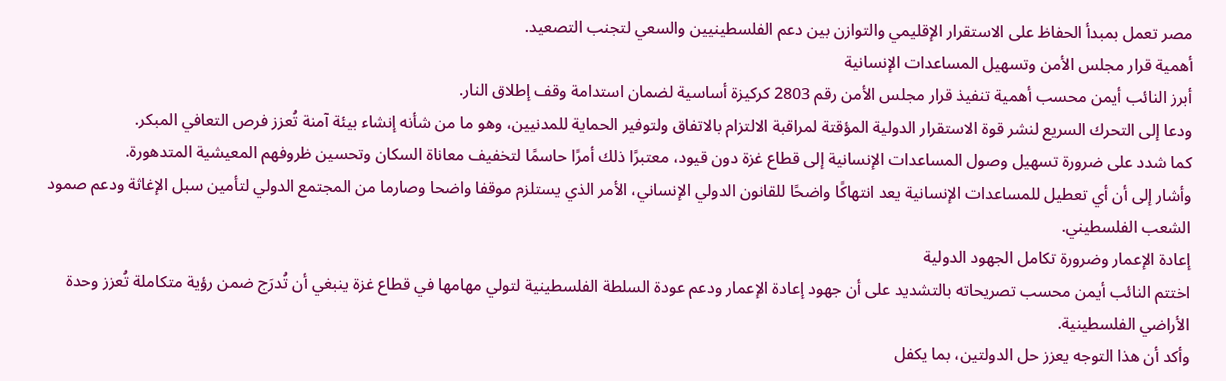مصر تعمل بمبدأ الحفاظ على الاستقرار الإقليمي والتوازن بين دعم الفلسطينيين والسعي لتجنب التصعيد.
أهمية قرار مجلس الأمن وتسهيل المساعدات الإنسانية
أبرز النائب أيمن محسب أهمية تنفيذ قرار مجلس الأمن رقم 2803 كركيزة أساسية لضمان استدامة وقف إطلاق النار.
ودعا إلى التحرك السريع لنشر قوة الاستقرار الدولية المؤقتة لمراقبة الالتزام بالاتفاق ولتوفير الحماية للمدنيين، وهو ما من شأنه إنشاء بيئة آمنة تُعزز فرص التعافي المبكر.
كما شدد على ضرورة تسهيل وصول المساعدات الإنسانية إلى قطاع غزة دون قيود، معتبرًا ذلك أمرًا حاسمًا لتخفيف معاناة السكان وتحسين ظروفهم المعيشية المتدهورة.
وأشار إلى أن أي تعطيل للمساعدات الإنسانية يعد انتهاكًا واضحًا للقانون الدولي الإنساني، الأمر الذي يستلزم موقفا واضحا وصارما من المجتمع الدولي لتأمين سبل الإغاثة ودعم صمود الشعب الفلسطيني.
إعادة الإعمار وضرورة تكامل الجهود الدولية
اختتم النائب أيمن محسب تصريحاته بالتشديد على أن جهود إعادة الإعمار ودعم عودة السلطة الفلسطينية لتولي مهامها في قطاع غزة ينبغي أن تُدرَج ضمن رؤية متكاملة تُعزز وحدة الأراضي الفلسطينية.
وأكد أن هذا التوجه يعزز حل الدولتين، بما يكفل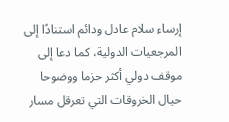إرساء سلام عادل ودائم استنادًا إلى المرجعيات الدولية، كما دعا إلى موقف دولي أكثر حزما ووضوحا حيال الخروقات التي تعرقل مسار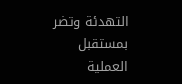التهدئة وتضر بمستقبل العملية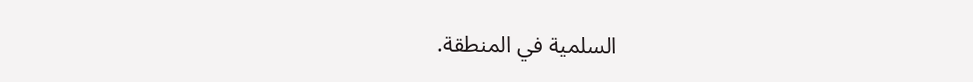السلمية في المنطقة.